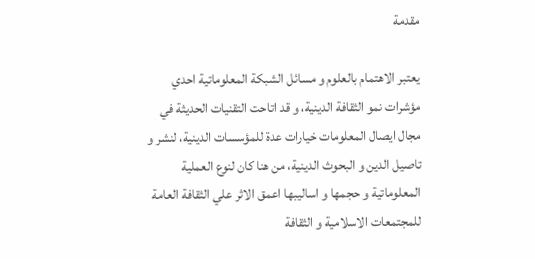مقدمة

يعتبر الاهتمام بالعلوم و مسائل الشبكة المعلوماتية احدي مؤشرات نمو الثقافة الدينية، و قد اتاحت التقنيات الحديثة في مجال ايصال المعلومات خيارات عدة للمؤسسات الدينية، لنشر و تاصيل الدين و البحوث الدينية، من هنا كان لنوع العملية المعلوماتية و حجمها و اساليبها اعمق الاثر علي الثقافة العامة للمجتمعات الاسلامية و الثقافة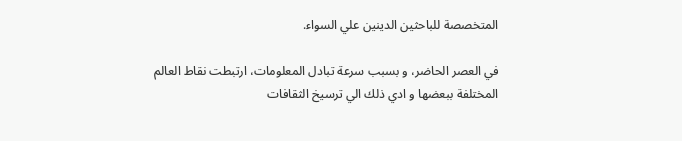المتخصصة للباحثين الدينين علي السواء.

في العصر الحاضر، و بسبب سرعة تبادل المعلومات، ارتبطت نقاط العالم المختلفة ببعضها و ادي ذلك الي ترسيخ الثقافات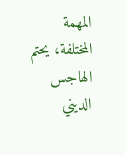المهمة المختلفة، يحتم الهاجس الديني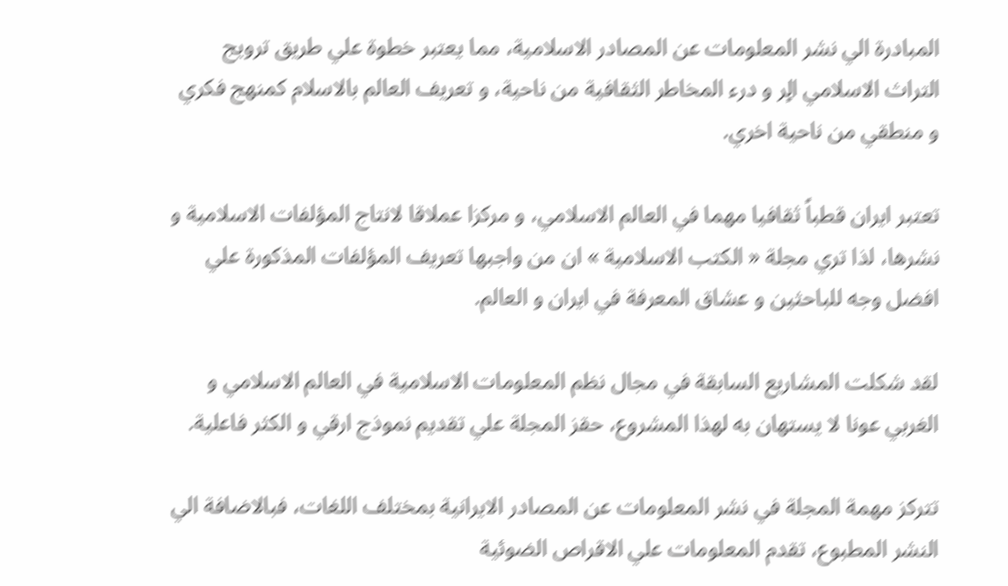المبادرة الي نشر المعلومات عن المصادر الاسلامية، مما يعتبر خطوة علي طريق ترويج التراث الاسلامي الٍر و درء المخاطر الثقافية من ناحية، و تعريف العالم بالاسلام كمنهج فكري و منطقي من ناحية اخري.

تعتبر ايران قطباً ثقافيا مهما في العالم الاسلامي، و مركزا عملاقا لانتاج المؤلفات الاسلامية و نشرها، لذا تري مجلة « الكتب الاسلامية » ان من واجبها تعريف المؤلفات المذكورة علي افضل وجه للباحثين و عشاق المعرفة في ايران و العالم.

لقد شكلت المشاريع السابقة في مجال نظم المعلومات الاسلامية في العالم الاسلامي و الغربي عونا لا يستهان به لهذا المشروع، حقز المجلة علي تقديم نموذج ارقي و الكثر فاعلية.

تتركز مهمة المجلة في نشر المعلومات عن المصادر الايرانية بمختلف اللغات، فبالاضافة الي النشر المطبوع، تقدم المعلومات علي الاقراص الضوئية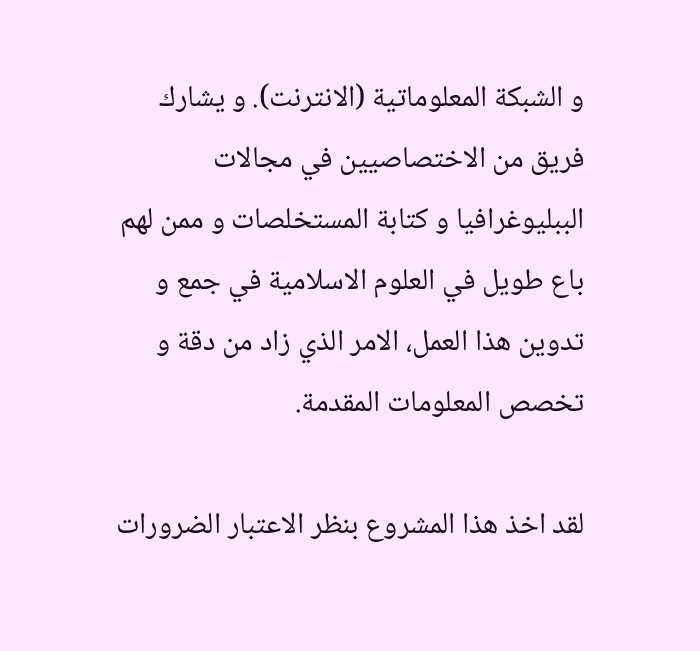و الشبكة المعلوماتية (الانترنت). و يشارك فريق من الاختصاصيين في مجالات الببليوغرافيا و كتابة المستخلصات و ممن لهم باع طويل في العلوم الاسلامية في جمع و تدوين هذا العمل، الامر الذي زاد من دقة و تخصص المعلومات المقدمة.

لقد اخذ هذا المشروع بنظر الاعتبار الضرورات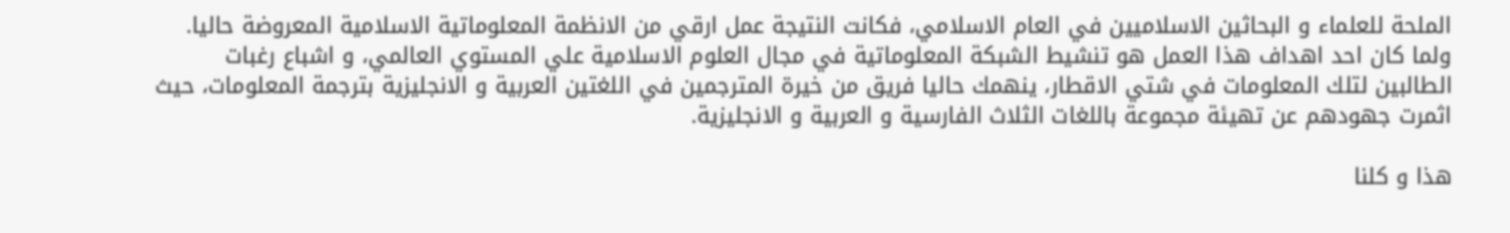الملحة للعلماء و البحاثين الاسلاميين في العام الاسلامي، فكانت النتيجة عمل ارقي من الانظمة المعلوماتية الاسلامية المعروضة حاليا. ولما كان احد اهداف هذا العمل هو تنشيط الشبكة المعلوماتية في مجال العلوم الاسلامية علي المستوي العالمي، و اشباع رغبات الطالبين لتلك المعلومات في شتي الاقطار، ينهمك حاليا فريق من خيرة المترجمين في اللغتين العربية و الانجليزية بترجمة المعلومات، حيث اثمرت جهودهم عن تهيئة مجموعة باللغات الثلاث الفارسية و العربية و الانجليزية.

هذا و كلنا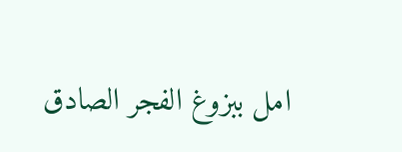امل ببزوغ الفجر الصادق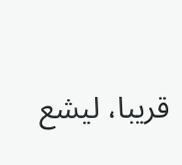قريبا، ليشع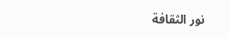نور الثقافة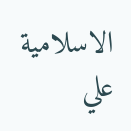الاسلامية علي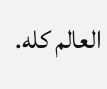العالم كله.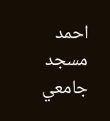احمد مسجد جامعي